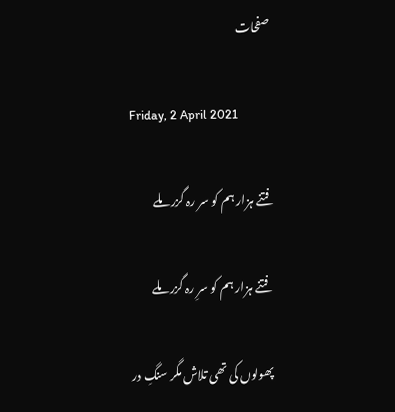صفحات

Friday, 2 April 2021

فتنے ہزار ہم کو سر رہ گزر ملے

 فتنے ہزار ہم کو سرِ رہ گزر ملے

پھولوں کی تھی تلاش مگر سنگِ در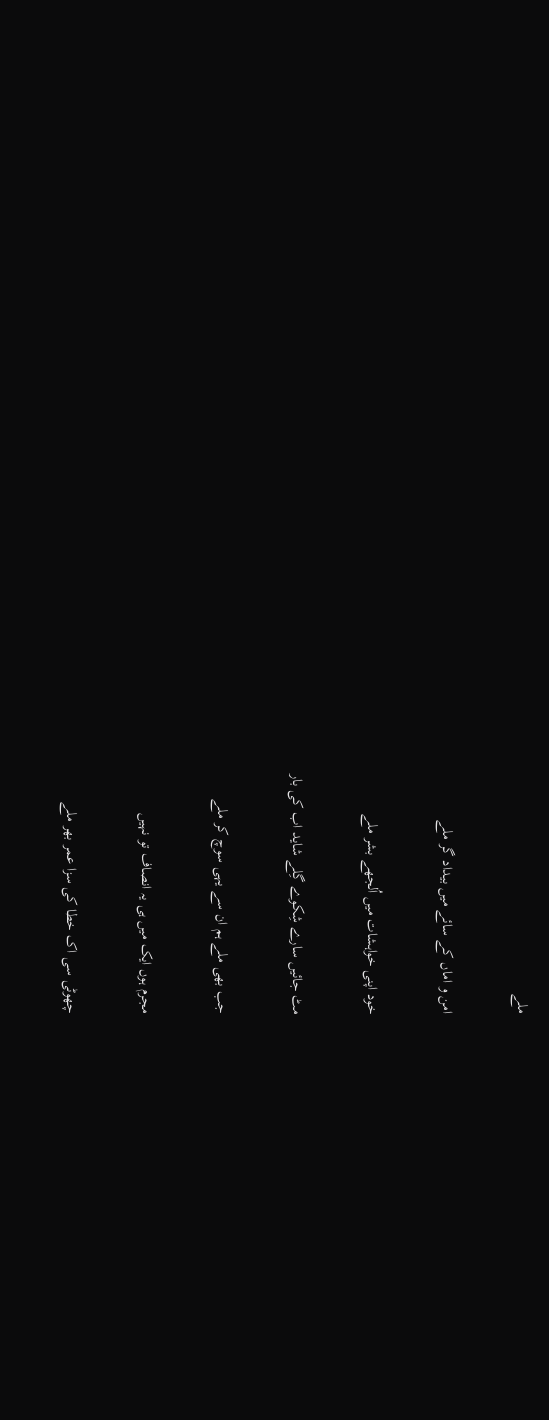ملے

امن و اماں کے سائے میں بیداد گر ملے

خود اپنی خواہشات میں اُلجھے بشر ملے

مٹ جائیں سارے شِکوے گِلے شاید اب کی بار

جب بھی ملے ہم ان سے یہی سوچ کر ملے

مجرم ہوں ایک میں ہی یہ انصاف تو نہیں

چھوٹی سی اک خطا کی سزا عمر بھر ملے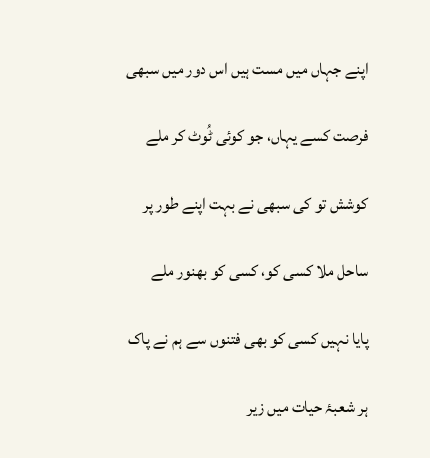اپنے جہاں میں مست ہیں اس دور میں سبھی

فرصت کسے یہاں، جو کوئی ٹُوٹ کر ملے

کوشش تو کی سبھی نے بہت اپنے طور پر

ساحل ملا کسی کو، کسی کو بھنور ملے

پایا نہیں کسی کو بھی فتنوں سے ہم نے پاک

ہر شعبۂ حیات میں زیر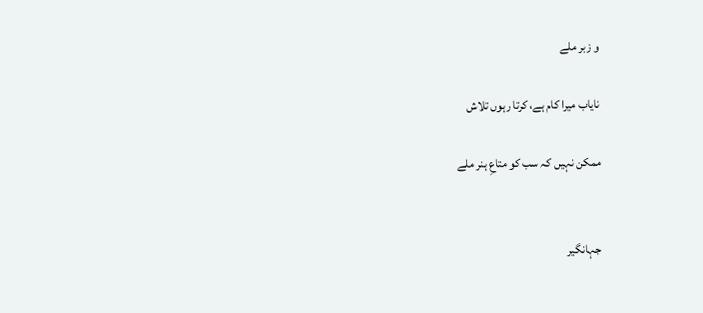و زبر ملے

نایاب میرا کام ہے، کرتا رہوں تلاش

ممکن نہیں کہ سب کو متاعِ ہنر ملے


جہانگیر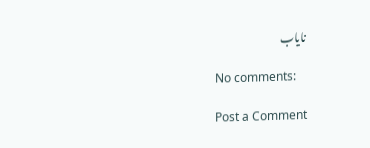نایاب

No comments:

Post a Comment